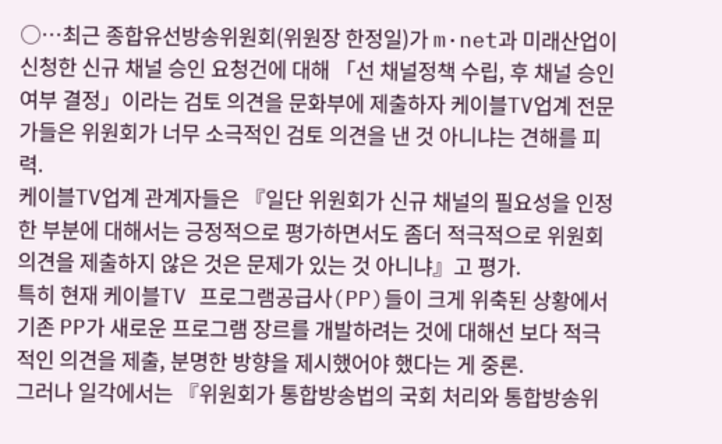○…최근 종합유선방송위원회(위원장 한정일)가 m·net과 미래산업이 신청한 신규 채널 승인 요청건에 대해 「선 채널정책 수립, 후 채널 승인 여부 결정」이라는 검토 의견을 문화부에 제출하자 케이블TV업계 전문가들은 위원회가 너무 소극적인 검토 의견을 낸 것 아니냐는 견해를 피력.
케이블TV업계 관계자들은 『일단 위원회가 신규 채널의 필요성을 인정한 부분에 대해서는 긍정적으로 평가하면서도 좀더 적극적으로 위원회 의견을 제출하지 않은 것은 문제가 있는 것 아니냐』고 평가.
특히 현재 케이블TV 프로그램공급사(PP)들이 크게 위축된 상황에서 기존 PP가 새로운 프로그램 장르를 개발하려는 것에 대해선 보다 적극적인 의견을 제출, 분명한 방향을 제시했어야 했다는 게 중론.
그러나 일각에서는 『위원회가 통합방송법의 국회 처리와 통합방송위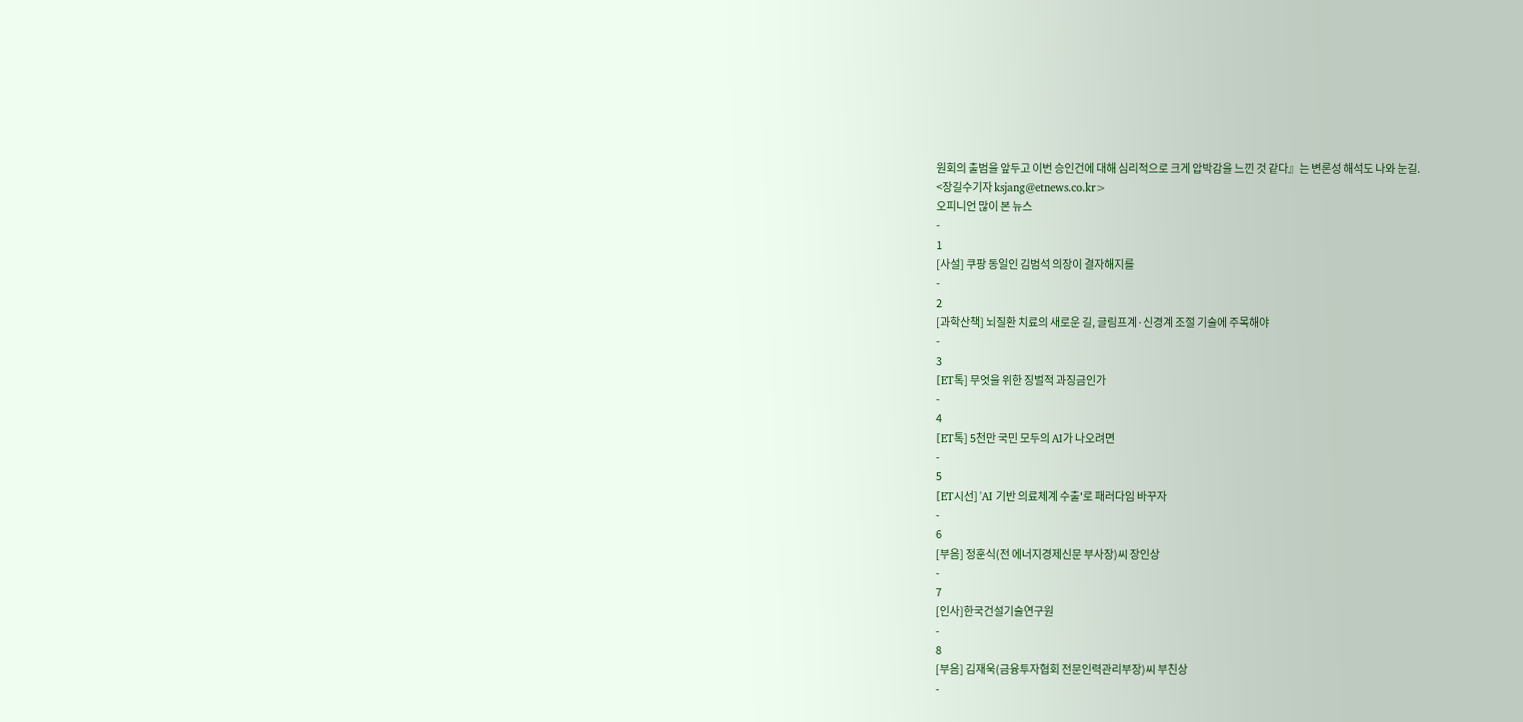원회의 출범을 앞두고 이번 승인건에 대해 심리적으로 크게 압박감을 느낀 것 같다』는 변론성 해석도 나와 눈길.
<장길수기자 ksjang@etnews.co.kr>
오피니언 많이 본 뉴스
-
1
[사설] 쿠팡 동일인 김범석 의장이 결자해지를
-
2
[과학산책] 뇌질환 치료의 새로운 길, 글림프계·신경계 조절 기술에 주목해야
-
3
[ET톡] 무엇을 위한 징벌적 과징금인가
-
4
[ET톡] 5천만 국민 모두의 AI가 나오려면
-
5
[ET시선] 'AI 기반 의료체계 수출'로 패러다임 바꾸자
-
6
[부음] 정훈식(전 에너지경제신문 부사장)씨 장인상
-
7
[인사]한국건설기술연구원
-
8
[부음] 김재욱(금융투자협회 전문인력관리부장)씨 부친상
-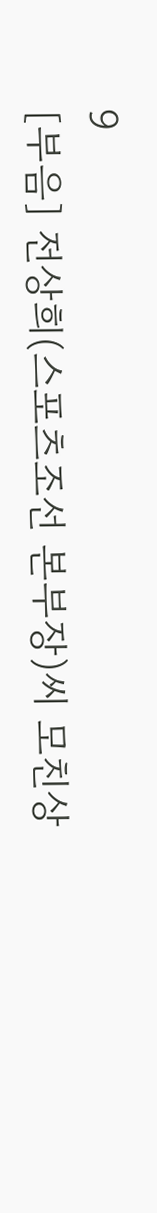9
[부음] 전상희(스포츠조선 본부장)씨 모친상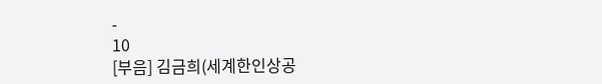-
10
[부음] 김금희(세계한인상공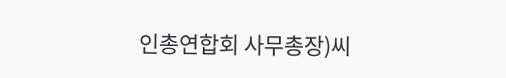인총연합회 사무총장)씨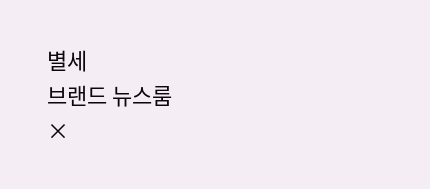별세
브랜드 뉴스룸
×